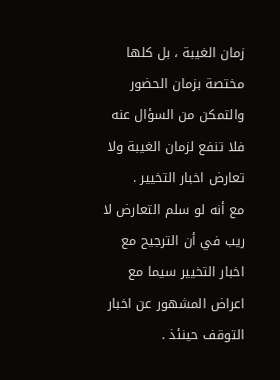زمان الغيبة ، بل كلها مختصة بزمان الحضور والتمكن من السؤال عنه فلا تنفع لزمان الغيبة ولا تعارض اخبار التخيير .
مع أنه لو سلم التعارض لا ريب في أن الترجيح مع اخبار التخيير سيما مع اعراض المشهور عن اخبار التوقف حينئذ .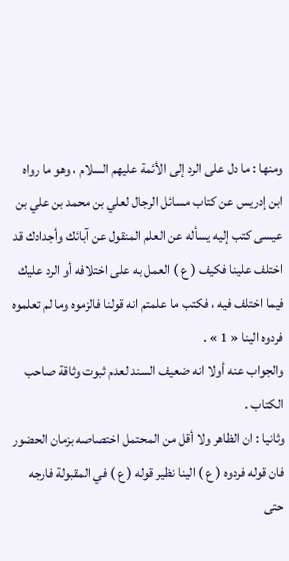ومنها : ما دل على الرد إلى الأئمة عليهم السلام ، وهو ما رواه ابن إدريس عن كتاب مسائل الرجال لعلي بن محمد بن علي بن عيسى كتب إليه يسأله عن العلم المنقول عن آبائك وأجدادك قد اختلف علينا فكيف ( ع ) العمل به على اختلافه أو الرد عليك فيما اختلف فيه ، فكتب ما علمتم انه قولنا فالزموه وما لم تعلموه فردوه الينا « 1 » .
والجواب عنه أولا انه ضعيف السند لعدم ثبوت وثاقة صاحب الكتاب .
وثانيا : ان الظاهر ولا أقل من المحتمل اختصاصه بزمان الحضور فان قوله فردوه ( ع ) الينا نظير قوله ( ع ) في المقبولة فارجه حتى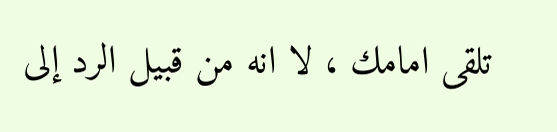تلقى امامك ، لا انه من قبيل الرد إلى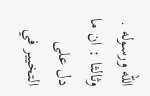اللّه ورسوله .
وثالثا : ان ما دل على التخيير في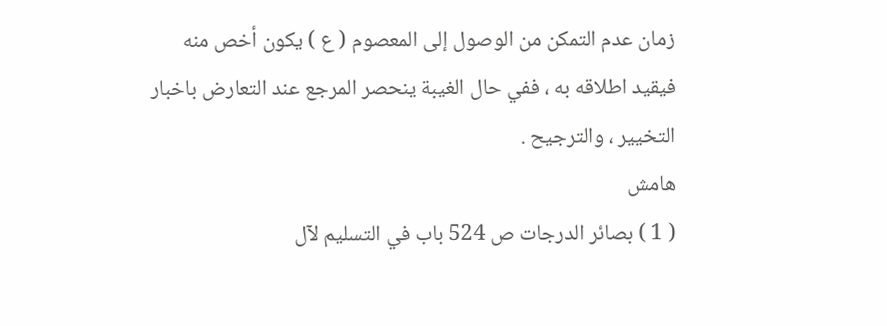زمان عدم التمكن من الوصول إلى المعصوم ( ع ) يكون أخص منه فيقيد اطلاقه به ، ففي حال الغيبة ينحصر المرجع عند التعارض باخبار التخيير ، والترجيح .
هامش
( 1 ) بصائر الدرجات ص 524 باب في التسليم لآل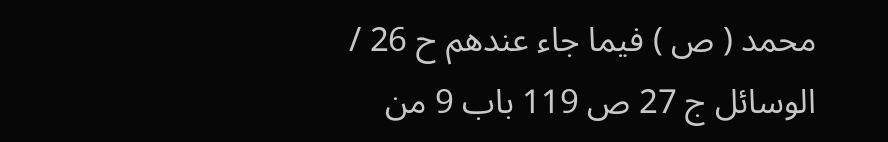محمد ( ص ) فيما جاء عندهم ح 26 / الوسائل ج 27 ص 119 باب 9 من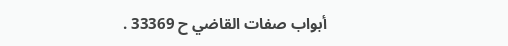أبواب صفات القاضي ح 33369 .